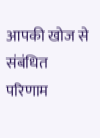आपकी खोज से संबंधित
परिणाम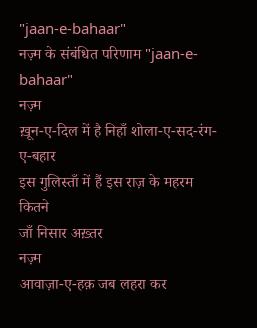"jaan-e-bahaar"
नज़्म के संबंधित परिणाम "jaan-e-bahaar"
नज़्म
ख़ून-ए-दिल में है निहाँ शोला-ए-सद-रंग-ए-बहार
इस गुलिस्ताँ में हैं इस राज़ के महरम कितने
जाँ निसार अख़्तर
नज़्म
आवाज़ा-ए-हक़ जब लहरा कर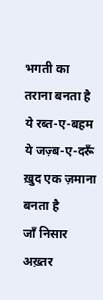भगती का तराना बनता है
ये रब्त-ए-बहम ये जज़्ब-ए-दरूँ ख़ुद एक ज़माना बनता है
जाँ निसार अख़्तर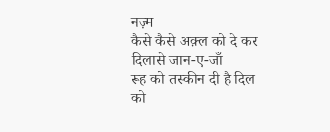नज़्म
कैसे कैसे अक़्ल को दे कर दिलासे जान-ए-जाँ
रूह को तस्कीन दी है दिल को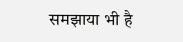समझाया भी है